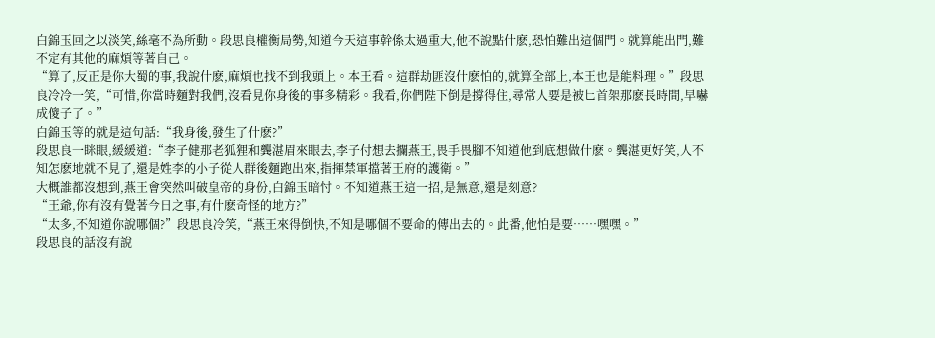白錦玉回之以淡笑,絲毫不為所動。段思良權衡局勢,知道今天這事幹係太過重大,他不說點什麽,恐怕難出這個門。就算能出門,難不定有其他的麻煩等著自己。
“算了,反正是你大蜀的事,我說什麽,麻煩也找不到我頭上。本王看。這群劫匪沒什麽怕的,就算全部上,本王也是能料理。”段思良冷冷一笑,“可惜,你當時麵對我們,沒看見你身後的事多精彩。我看,你們陛下倒是撐得住,尋常人要是被匕首架那麽長時間,早嚇成傻子了。”
白錦玉等的就是這句話:“我身後,發生了什麽?”
段思良一眯眼,緩緩道:“李子健那老狐狸和龔湛眉來眼去,李子付想去攔燕王,畏手畏腳不知道他到底想做什麽。龔湛更好笑,人不知怎麽地就不見了,還是姓李的小子從人群後麵跑出來,指揮禁軍擋著王府的護衛。”
大概誰都沒想到,燕王會突然叫破皇帝的身份,白錦玉暗忖。不知道燕王這一招,是無意,還是刻意?
“王爺,你有沒有覺著今日之事,有什麽奇怪的地方?”
“太多,不知道你說哪個?”段思良冷笑,“燕王來得倒快,不知是哪個不要命的傳出去的。此番,他怕是要……嘿嘿。”
段思良的話沒有說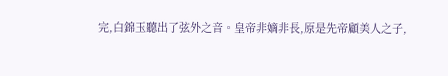完,白錦玉聽出了弦外之音。皇帝非嫡非長,原是先帝顧美人之子,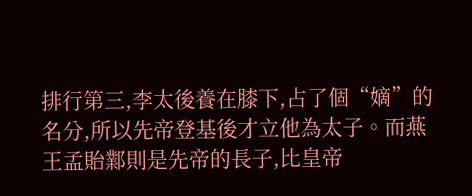排行第三,李太後養在膝下,占了個“嫡”的名分,所以先帝登基後才立他為太子。而燕王孟貽鄴則是先帝的長子,比皇帝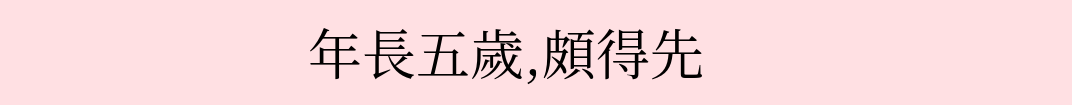年長五歲,頗得先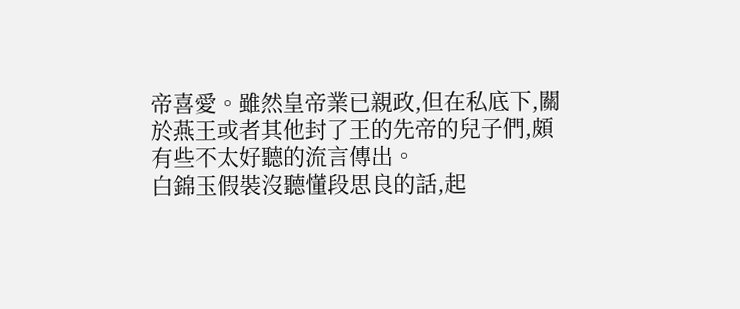帝喜愛。雖然皇帝業已親政,但在私底下,關於燕王或者其他封了王的先帝的兒子們,頗有些不太好聽的流言傳出。
白錦玉假裝沒聽懂段思良的話,起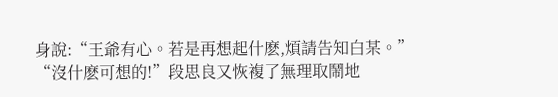身說:“王爺有心。若是再想起什麽,煩請告知白某。”
“沒什麽可想的!”段思良又恢複了無理取鬧地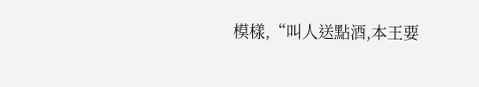模樣,“叫人送點酒,本王要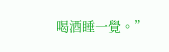喝酒睡一覺。”